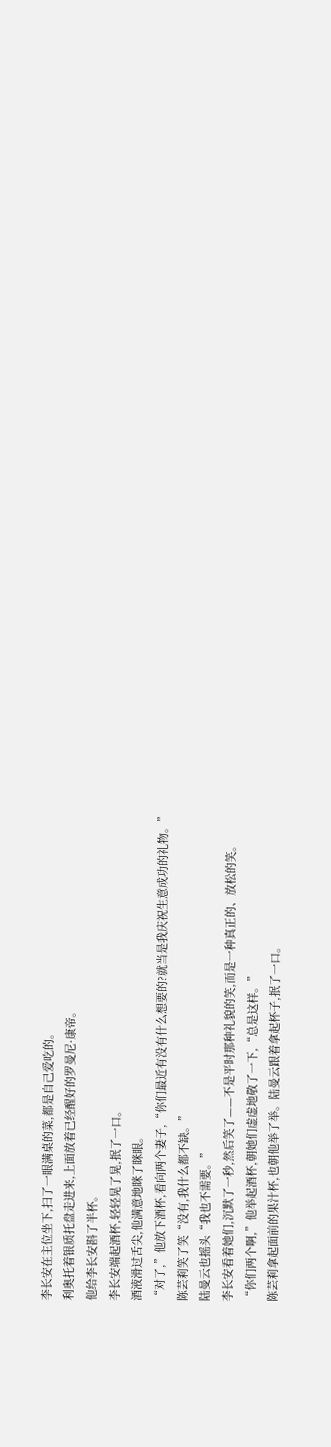李长安在主位坐下,扫了一眼满桌的菜,都是自己爱吃的。
利奥托着银质托盘走进来,上面放着已经醒好的罗曼尼·康帝。
他给李长安斟了半杯。
李长安端起酒杯,轻轻晃了晃,抿了一口。
酒液滑过舌尖,他满意地眯了眯眼。
“对了,”他放下酒杯,看向两个妻子,“你们最近有没有什么想要的?就当是我庆祝生意成功的礼物。”
陈芸莉笑了笑“没有,我什么都不缺。”
陆曼云也摇头“我也不需要。”
李长安看着她们,沉默了一秒,然后笑了——不是平时那种礼貌的笑,而是一种真正的、放松的笑。
“你们两个啊,”他举起酒杯,朝她们虚虚地敬了一下,“总是这样。”
陈芸莉拿起面前的果汁杯,也朝他举了举。陆曼云跟着拿起杯子,抿了一口。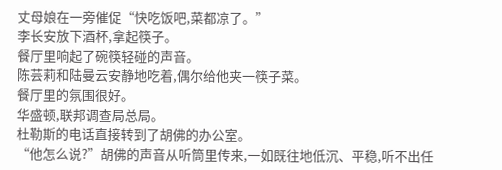丈母娘在一旁催促“快吃饭吧,菜都凉了。”
李长安放下酒杯,拿起筷子。
餐厅里响起了碗筷轻碰的声音。
陈芸莉和陆曼云安静地吃着,偶尔给他夹一筷子菜。
餐厅里的氛围很好。
华盛顿,联邦调查局总局。
杜勒斯的电话直接转到了胡佛的办公室。
“他怎么说?”胡佛的声音从听筒里传来,一如既往地低沉、平稳,听不出任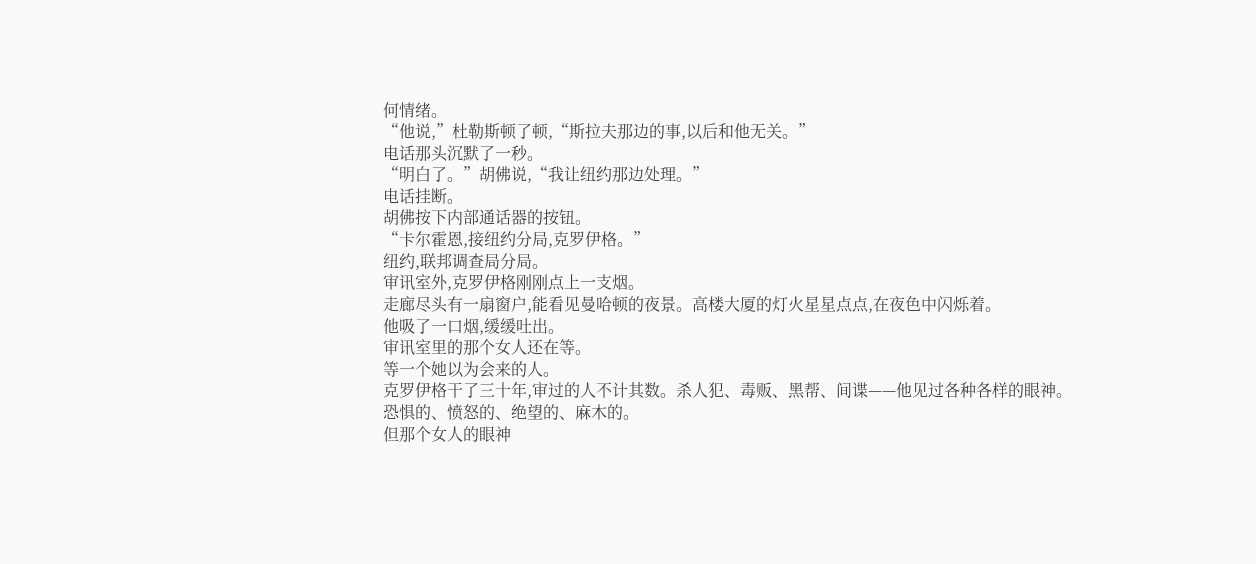何情绪。
“他说,”杜勒斯顿了顿,“斯拉夫那边的事,以后和他无关。”
电话那头沉默了一秒。
“明白了。”胡佛说,“我让纽约那边处理。”
电话挂断。
胡佛按下内部通话器的按钮。
“卡尔霍恩,接纽约分局,克罗伊格。”
纽约,联邦调查局分局。
审讯室外,克罗伊格刚刚点上一支烟。
走廊尽头有一扇窗户,能看见曼哈顿的夜景。高楼大厦的灯火星星点点,在夜色中闪烁着。
他吸了一口烟,缓缓吐出。
审讯室里的那个女人还在等。
等一个她以为会来的人。
克罗伊格干了三十年,审过的人不计其数。杀人犯、毒贩、黑帮、间谍——他见过各种各样的眼神。
恐惧的、愤怒的、绝望的、麻木的。
但那个女人的眼神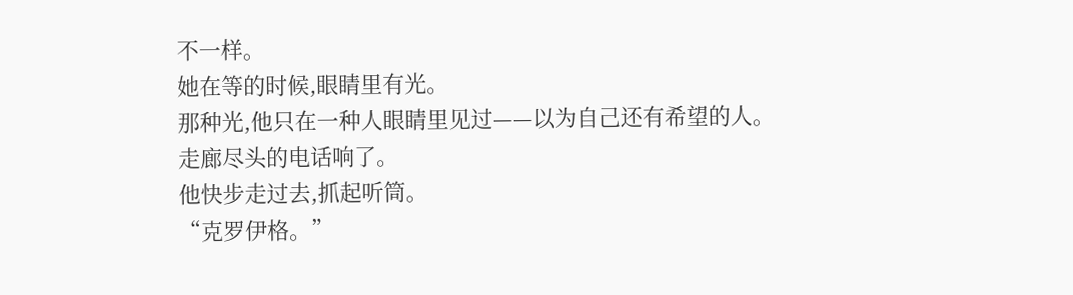不一样。
她在等的时候,眼睛里有光。
那种光,他只在一种人眼睛里见过——以为自己还有希望的人。
走廊尽头的电话响了。
他快步走过去,抓起听筒。
“克罗伊格。”